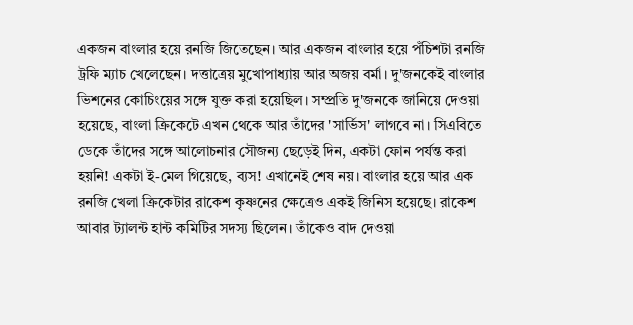একজন বাংলার হয়ে রনজি জিতেছেন। আর একজন বাংলার হয়ে পঁচিশটা রনজি ট্রফি ম্যাচ খেলেছেন। দত্তাত্রেয় মুখোপাধ্যায় আর অজয় বর্মা। দু'জনকেই বাংলার ভিশনের কোচিংয়ের সঙ্গে যুক্ত করা হয়েছিল। সম্প্রতি দু'জনকে জানিয়ে দেওয়া হয়েছে, বাংলা ক্রিকেটে এখন থেকে আর তাঁদের 'সার্ভিস' লাগবে না। সিএবিতে ডেকে তাঁদের সঙ্গে আলোচনার সৌজন্য ছেড়েই দিন, একটা ফোন পর্যন্ত করা হয়নি! একটা ই-মেল গিয়েছে, ব্যস! এখানেই শেষ নয়। বাংলার হয়ে আর এক রনজি খেলা ক্রিকেটার রাকেশ কৃষ্ণনের ক্ষেত্রেও একই জিনিস হয়েছে। রাকেশ আবার ট্যালন্ট হান্ট কমিটির সদস্য ছিলেন। তাঁকেও বাদ দেওয়া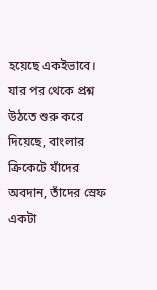হয়েছে একইভাবে। যার পর থেকে প্রশ্ন উঠতে শুরু করে দিয়েছে, বাংলার ক্রিকেটে যাঁদের অবদান, তাঁদের স্রেফ একটা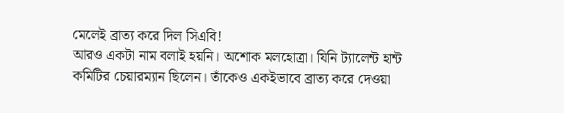মেলেই ব্রাত্য করে দিল সিএবি!
আরও একটা নাম বলাই হয়নি। অশোক মলহোত্রা। যিনি ট্যালেন্ট হান্ট কমিটির চেয়ারম্যান ছিলেন। তাঁকেও একইভাবে ব্রাত্য করে দেওয়া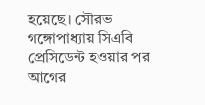হয়েছে। সৌরভ গঙ্গোপাধ্যায় সিএবি প্রেসিডেন্ট হওয়ার পর আগের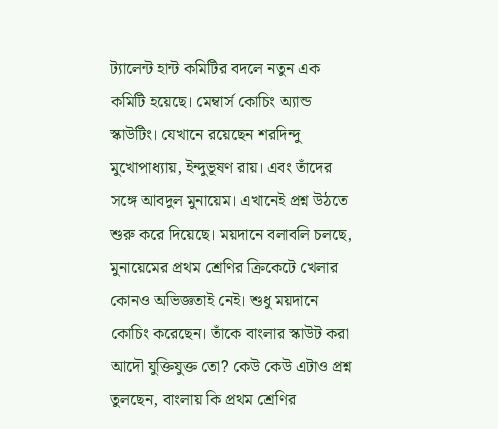ট্যালেন্ট হান্ট কমিটির বদলে নতুন এক কমিটি হয়েছে। মেম্বার্স কোচিং অ্যান্ড স্কাউটিং। যেখানে রয়েছেন শরদিন্দু মুখোপাধ্যায়, ইন্দুভূষণ রায়। এবং তাঁদের সঙ্গে আবদুল মুনায়েম। এখানেই প্রশ্ন উঠতে শুরু করে দিয়েছে। ময়দানে বলাবলি চলছে, মুনায়েমের প্রথম শ্রেণির ক্রিকেটে খেলার কোনও অভিজ্ঞতাই নেই। শুধু ময়দানে কোচিং করেছেন। তাঁকে বাংলার স্কাউট করা আদৌ যুক্তিযুক্ত তো? কেউ কেউ এটাও প্রশ্ন তুলছেন, বাংলায় কি প্রথম শ্রেণির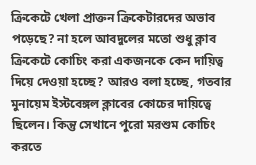ক্রিকেটে খেলা প্রাক্তন ক্রিকেটারদের অভাব পড়েছে? না হলে আবদুলের মতো শুধু ক্লাব ক্রিকেটে কোচিং করা একজনকে কেন দায়িত্ব দিয়ে দেওয়া হচ্ছে? আরও বলা হচ্ছে, গতবার মুনায়েম ইস্টবেঙ্গল ক্লাবের কোচের দায়িত্বে ছিলেন। কিন্তু সেখানে পুরো মরশুম কোচিং করতে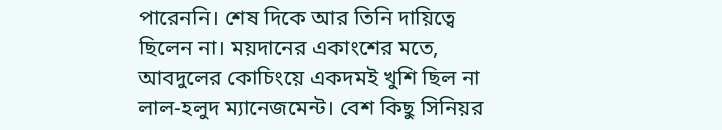পারেননি। শেষ দিকে আর তিনি দায়িত্বে ছিলেন না। ময়দানের একাংশের মতে, আবদুলের কোচিংয়ে একদমই খুশি ছিল না লাল-হলুদ ম্যানেজমেন্ট। বেশ কিছু সিনিয়র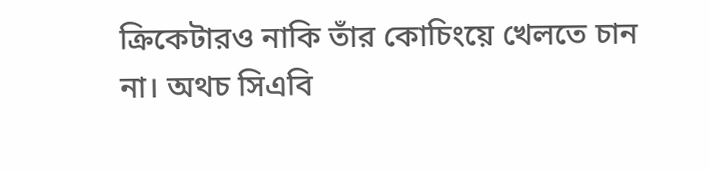ক্রিকেটারও নাকি তাঁর কোচিংয়ে খেলতে চান না। অথচ সিএবি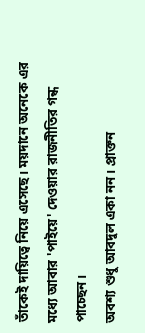তাঁকেই দায়িত্বে নিয়ে এসেছে। ময়দানে অনেকে এর মধ্যে আবার 'পাইয়ে' দেওয়ার রাজনীতির গন্ধ পাচ্ছেন।
অবশ্য শুধু আবদুল একা নন। প্রাক্তন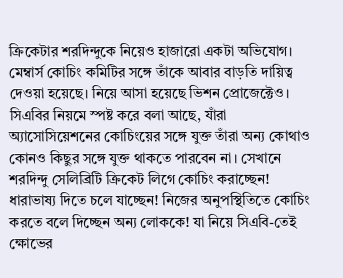ক্রিকেটার শরদিন্দুকে নিয়েও হাজারো একটা অভিযোগ। মেম্বার্স কোচিং কমিটির সঙ্গে তাঁকে আবার বাড়তি দায়িত্ব দেওয়া হয়েছে। নিয়ে আসা হয়েছে ভিশন প্রোজেক্টেও। সিএবির নিয়মে স্পষ্ট করে বলা আছে, যাঁরা অ্যাসোসিয়েশনের কোচিংয়ের সঙ্গে যুক্ত তাঁরা অন্য কোথাও কোনও কিছুর সঙ্গে যুক্ত থাকতে পারবেন না। সেখানে শরদিন্দু সেলিব্রিটি ক্রিকেট লিগে কোচিং করাচ্ছেন! ধারাভাষ্য দিতে চলে যাচ্ছেন! নিজের অনুপস্থিতিতে কোচিং করতে বলে দিচ্ছেন অন্য লোককে! যা নিয়ে সিএবি-তেই ক্ষোভের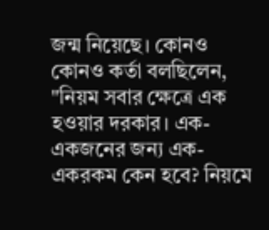জন্ম নিয়েছে। কোনও কোনও কর্তা বলছিলেন, "নিয়ম সবার ক্ষেত্রে এক হওয়ার দরকার। এক-একজনের জন্য এক-একরকম কেন হবে? নিয়মে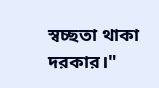স্বচ্ছতা থাকা দরকার।"